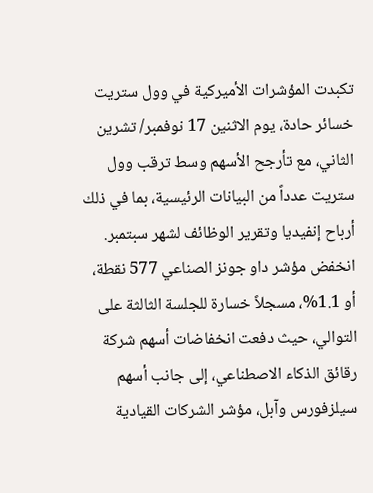تكبدت المؤشرات الأميركية في وول ستريت خسائر حادة، يوم الاثنين 17 نوفمبر/ تشرين الثاني، مع تأرجح الأسهم وسط ترقب وول ستريت عدداً من البيانات الرئيسية، بما في ذلك أرباح إنفيديا وتقرير الوظائف لشهر سبتمبر.
انخفض مؤشر داو جونز الصناعي 577 نقطة، أو 1.1%، مسجلاً خسارة للجلسة الثالثة على التوالي، حيث دفعت انخفاضات أسهم شركة رقائق الذكاء الاصطناعي، إلى جانب أسهم سيلزفورس وآبل، مؤشر الشركات القيادية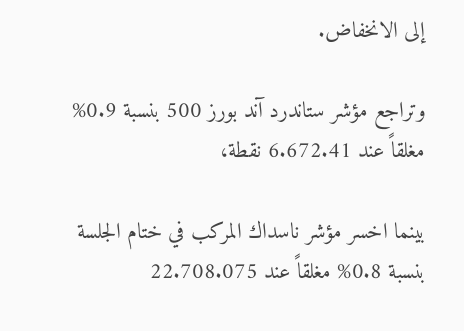إلى الانخفاض.

وتراجع مؤشر ستاندرد آند بورز 500 بنسبة 0.9% مغلقاً عند 6.672.41 نقطة،

بينما اخسر مؤشر ناسداك المركب في ختام الجلسة بنسبة 0.8% مغلقاً عند 22.708.075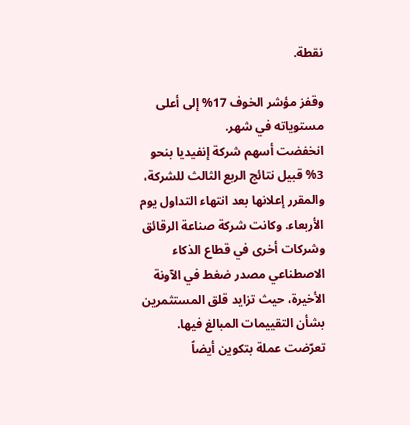نقطة.

وقفز مؤشر الخوف 17% إلى أعلى مستوياته في شهر.
انخفضت أسهم شركة إنفيديا بنحو 3% قبيل نتائج الربع الثالث للشركة، والمقرر إعلانها بعد انتهاء التداول يوم الأربعاء. وكانت شركة صناعة الرقائق وشركات أخرى في قطاع الذكاء الاصطناعي مصدر ضغط في الآونة الأخيرة، حيث تزايد قلق المستثمرين بشأن التقييمات المبالغ فيها.
تعرّضت عملة بتكوين أيضاً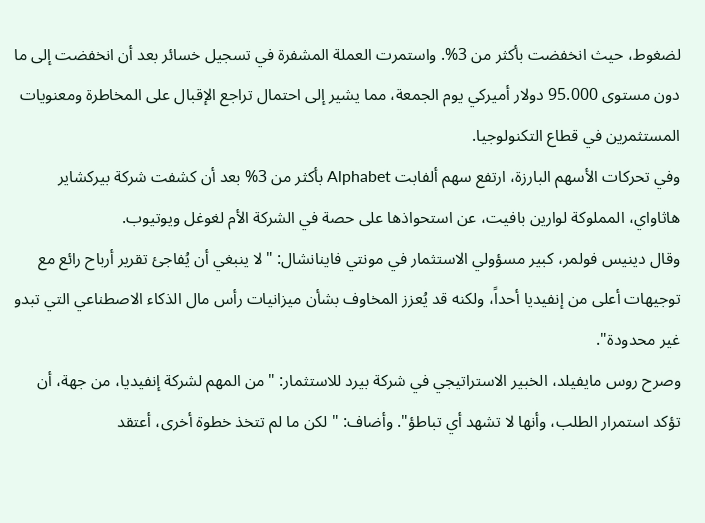لضغوط، حيث انخفضت بأكثر من 3%. واستمرت العملة المشفرة في تسجيل خسائر بعد أن انخفضت إلى ما دون مستوى 95.000 دولار أميركي يوم الجمعة، مما يشير إلى احتمال تراجع الإقبال على المخاطرة ومعنويات المستثمرين في قطاع التكنولوجيا.
وفي تحركات الأسهم البارزة، ارتفع سهم ألفابت Alphabet بأكثر من 3% بعد أن كشفت شركة بيركشاير هاثاواي، المملوكة لوارين بافيت، عن استحواذها على حصة في الشركة الأم لغوغل ويوتيوب.
وقال دينيس فولمر، كبير مسؤولي الاستثمار في مونتي فاينانشال: "لا ينبغي أن يُفاجئ تقرير أرباح رائع مع توجيهات أعلى من إنفيديا أحداً، ولكنه قد يُعزز المخاوف بشأن ميزانيات رأس مال الذكاء الاصطناعي التي تبدو غير محدودة".
وصرح روس مايفيلد، الخبير الاستراتيجي في شركة بيرد للاستثمار: "من المهم لشركة إنفيديا، من جهة، أن تؤكد استمرار الطلب، وأنها لا تشهد أي تباطؤ". وأضاف: "لكن ما لم تتخذ خطوة أخرى، أعتقد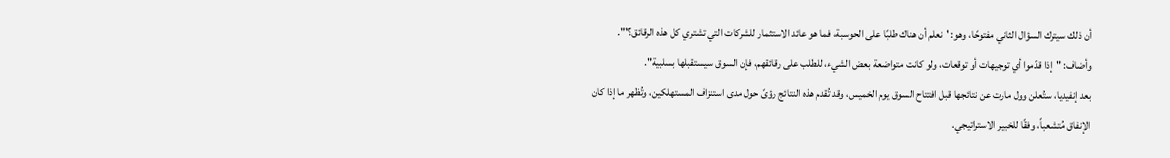أن ذلك سيترك السؤال الثاني مفتوحًا، وهو: 'نعلم أن هناك طلبًا على الحوسبة، فما هو عائد الاستثمار للشركات التي تشتري كل هذه الرقائق؟'".
وأضاف: "إذا قدّموا أي توجيهات أو توقعات، ولو كانت متواضعة بعض الشيء، للطلب على رقائقهم، فإن السوق سيستقبلها بسلبية".
بعد إنفيديا، ستُعلن وول مارت عن نتائجها قبل افتتاح السوق يوم الخميس، وقد تُقدم هذه النتائج رؤىً حول مدى استنزاف المستهلكين، وتُظهر ما إذا كان الإنفاق مُتشعباً، وفقًا للخبير الاستراتيجي.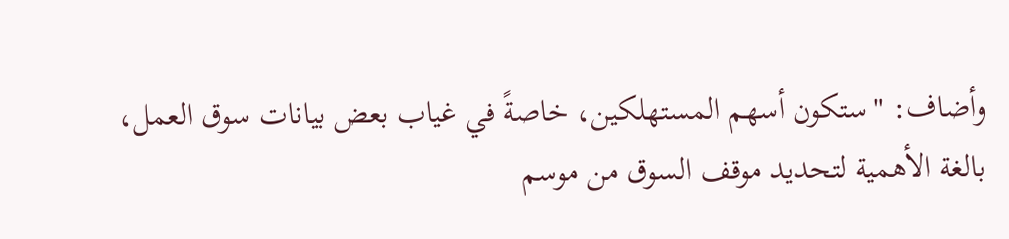وأضاف: "ستكون أسهم المستهلكين، خاصةً في غياب بعض بيانات سوق العمل، بالغة الأهمية لتحديد موقف السوق من موسم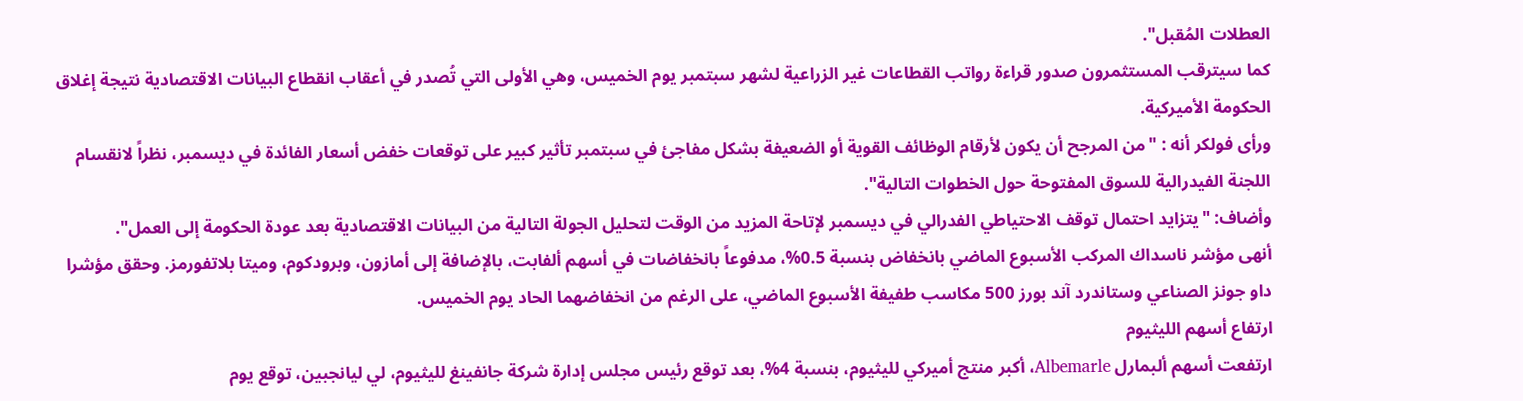العطلات المُقبل".
كما سيترقب المستثمرون صدور قراءة رواتب القطاعات غير الزراعية لشهر سبتمبر يوم الخميس، وهي الأولى التي تُصدر في أعقاب انقطاع البيانات الاقتصادية نتيجة إغلاق الحكومة الأميركية.
ورأى فولكر أنه : "من المرجح أن يكون لأرقام الوظائف القوية أو الضعيفة بشكل مفاجئ في سبتمبر تأثير كبير على توقعات خفض أسعار الفائدة في ديسمبر، نظراً لانقسام اللجنة الفيدرالية للسوق المفتوحة حول الخطوات التالية".
وأضاف: "يتزايد احتمال توقف الاحتياطي الفدرالي في ديسمبر لإتاحة المزيد من الوقت لتحليل الجولة التالية من البيانات الاقتصادية بعد عودة الحكومة إلى العمل".
أنهى مؤشر ناسداك المركب الأسبوع الماضي بانخفاض بنسبة 0.5%، مدفوعاً بانخفاضات في أسهم ألفابت، بالإضافة إلى أمازون، وبرودكوم، وميتا بلاتفورمز. وحقق مؤشرا داو جونز الصناعي وستاندرد آند بورز 500 مكاسب طفيفة الأسبوع الماضي، على الرغم من انخفاضهما الحاد يوم الخميس.
ارتفاع أسهم الليثيوم
ارتفعت أسهم ألبمارل Albemarle، أكبر منتج أميركي لليثيوم، بنسبة 4%، بعد توقع رئيس مجلس إدارة شركة جانفينغ لليثيوم، لي ليانجبين، توقع يوم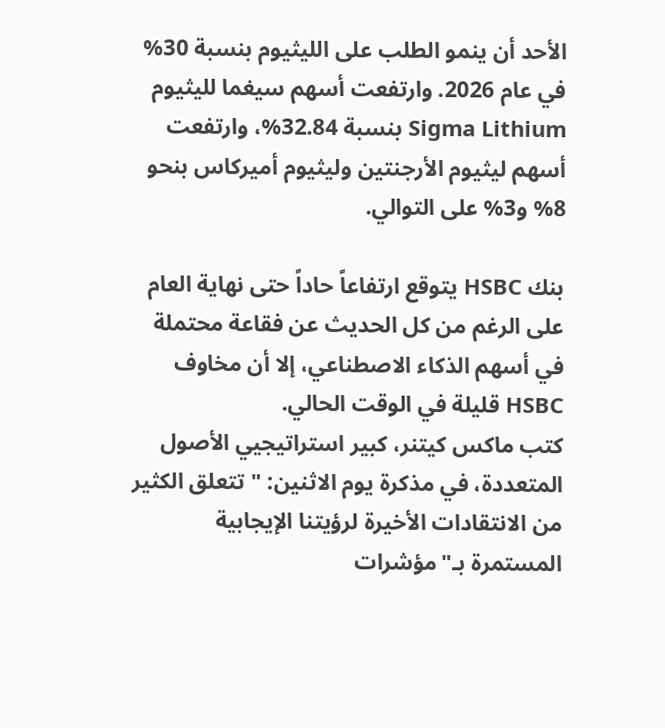الأحد أن ينمو الطلب على الليثيوم بنسبة 30% في عام 2026. وارتفعت أسهم سيغما لليثيوم Sigma Lithium بنسبة 32.84%، وارتفعت أسهم ليثيوم الأرجنتين وليثيوم أميركاس بنحو 8% و3% على التوالي.

بنك HSBC يتوقع ارتفاعاً حاداً حتى نهاية العام
على الرغم من كل الحديث عن فقاعة محتملة في أسهم الذكاء الاصطناعي، إلا أن مخاوف HSBC قليلة في الوقت الحالي.
كتب ماكس كيتنر، كبير استراتيجيي الأصول المتعددة، في مذكرة يوم الاثنين: "تتعلق الكثير من الانتقادات الأخيرة لرؤيتنا الإيجابية المستمرة بـ"مؤشرات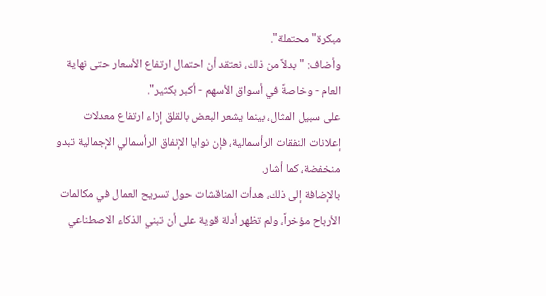مبكرة" محتملة".
وأضاف: "بدلاً من ذلك، نعتقد أن احتمال ارتفاع الأسعار حتى نهاية العام - وخاصةً في أسواق الأسهم - أكبر بكثير".
على سبيل المثال، بينما يشعر البعض بالقلق إزاء ارتفاع معدلات إعلانات النفقات الرأسمالية، فإن نوايا الإنفاق الرأسمالي الإجمالية تبدو منخفضة، كما أشار.
بالإضافة إلى ذلك، هدأت المناقشات حول تسريح العمال في مكالمات الأرباح مؤخراً، ولم تظهر أدلة قوية على أن تبني الذكاء الاصطناعي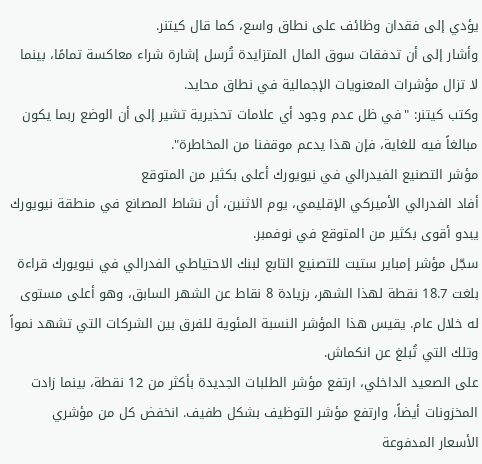يؤدي إلى فقدان وظائف على نطاق واسع، كما قال كيتنر.
وأشار إلى أن تدفقات سوق المال المتزايدة تُرسل إشارة شراء معاكسة تمامًا، بينما لا تزال مؤشرات المعنويات الإجمالية في نطاق محايد.
وكتب كيتنر: "في ظل عدم وجود أي علامات تحذيرية تشير إلى أن الوضع ربما يكون مبالغاً فيه للغاية، فإن هذا يدعم موقفنا من المخاطرة".
مؤشر التصنيع الفيدرالي في نيويورك أعلى بكثير من المتوقع
أفاد الفدرالي الأميركي الإقليمي، يوم الاثنين، أن نشاط المصانع في منطقة نيويورك يبدو أقوى بكثير من المتوقع في نوفمبر.
سجّل مؤشر إمباير ستيت للتصنيع التابع لبنك الاحتياطي الفدرالي في نيويورك قراءة بلغت 18.7 نقطة لهذا الشهر، بزيادة 8 نقاط عن الشهر السابق، وهو أعلى مستوى له خلال عام. يقيس هذا المؤشر النسبة المئوية للفرق بين الشركات التي تشهد نمواً وتلك التي تُبلغ عن انكماش.
على الصعيد الداخلي، ارتفع مؤشر الطلبات الجديدة بأكثر من 12 نقطة، بينما زادت المخزونات أيضاً، وارتفع مؤشر التوظيف بشكل طفيف. انخفض كل من مؤشري الأسعار المدفوعة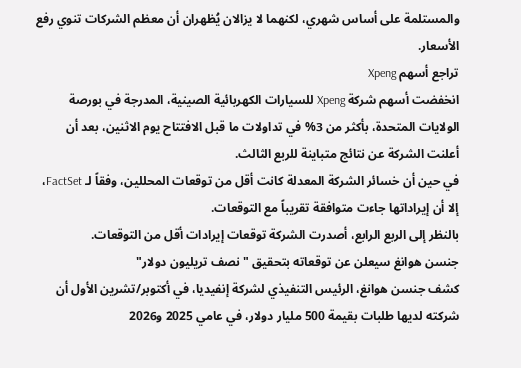والمستلمة على أساس شهري، لكنهما لا يزالان يُظهران أن معظم الشركات تنوي رفع الأسعار.
تراجع أسهم Xpeng
انخفضت أسهم شركة Xpeng للسيارات الكهربائية الصينية، المدرجة في بورصة الولايات المتحدة، بأكثر من 3% في تداولات ما قبل الافتتاح يوم الاثنين، بعد أن أعلنت الشركة عن نتائج متباينة للربع الثالث.
في حين أن خسائر الشركة المعدلة كانت أقل من توقعات المحللين، وفقاً لـ FactSet، إلا أن إيراداتها جاءت متوافقة تقريباً مع التوقعات.
بالنظر إلى الربع الرابع، أصدرت الشركة توقعات إيرادات أقل من التوقعات.
جنسن هوانغ سيعلن عن توقعاته بتحقيق "نصف تريليون دولار"
كشف جنسن هوانغ، الرئيس التنفيذي لشركة إنفيديا، في أكتوبر/تشرين الأول أن شركته لديها طلبات بقيمة 500 مليار دولار، في عامي 2025 و2026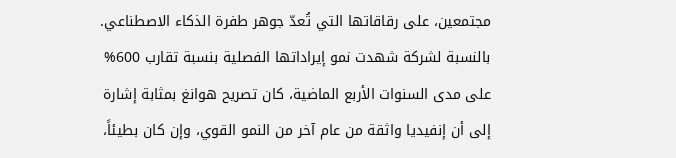مجتمعين، على رقاقاتها التي تُعدّ جوهر طفرة الذكاء الاصطناعي.
بالنسبة لشركة شهدت نمو إيراداتها الفصلية بنسبة تقارب 600% على مدى السنوات الأربع الماضية، كان تصريح هوانغ بمثابة إشارة إلى أن إنفيديا واثقة من عام آخر من النمو القوي، وإن كان بطيئاً،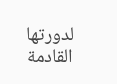لدورتها القادمة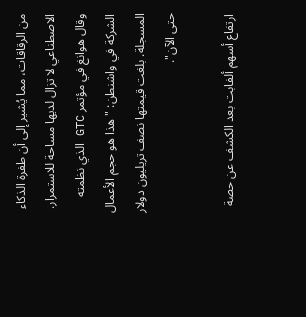من الرقاقات، مما يُشير إلى أن طفرة الذكاء الاصطناعي لا تزال لديها مساحة للاستمرار.
وقال هوانغ في مؤتمر GTC الذي نظمته الشركة في واشنطن: "هذا هو حجم الأعمال المسجلة. بلغت قيمتها نصف تريليون دولار حتى الآن".

ارتفاع أسهم ألفابت بعد الكشف عن حصة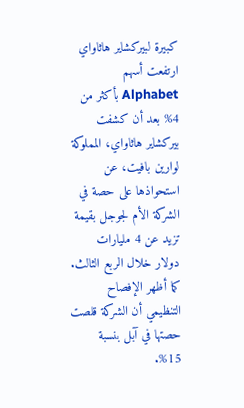كبيرة لبيركشاير هاثاواي
ارتفعت أسهم Alphabet بأكثر من 4% بعد أن كشفت بيركشاير هاثاواي، المملوكة لوارين بافيت، عن استحواذها على حصة في الشركة الأم لجوجل بقيمة تزيد عن 4 مليارات دولار خلال الربع الثالث. كما أظهر الإفصاح التنظيمي أن الشركة قلصت حصتها في آبل بنسبة 15%.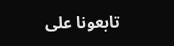تابعونا على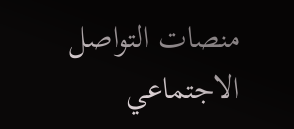منصات التواصل الاجتماعي